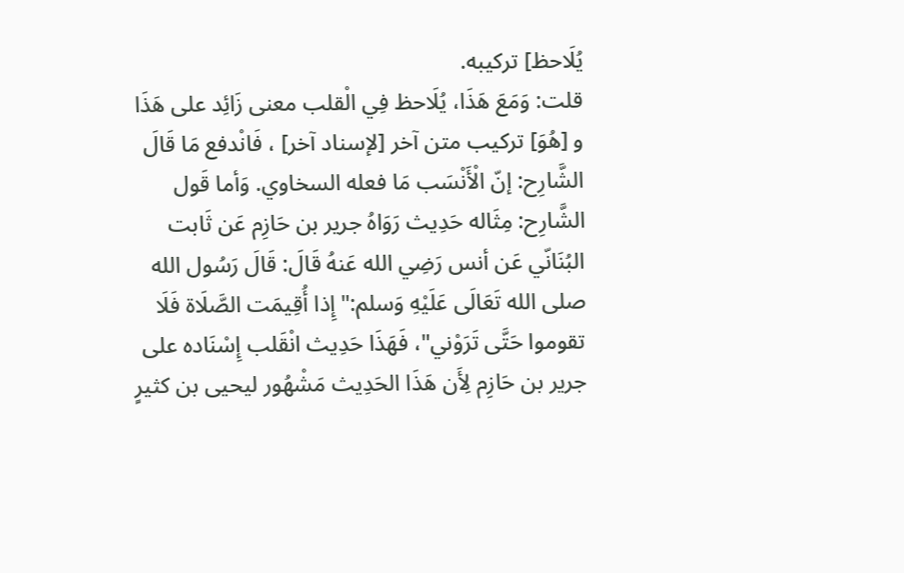يُلَاحظ] تركيبه.
قلت: وَمَعَ هَذَا، يُلَاحظ فِي الْقلب معنى زَائِد على هَذَا و [هُوَ] تركيب متن آخر [لإسناد آخر] ، فَانْدفع مَا قَالَ الشَّارِح: إنّ الْأَنْسَب مَا فعله السخاوي. وَأما قَول الشَّارِح: مِثَاله حَدِيث رَوَاهُ جرير بن حَازِم عَن ثَابت البُنَانّي عَن أنس رَضِي الله عَنهُ قَالَ: قَالَ رَسُول الله صلى الله تَعَالَى عَلَيْهِ وَسلم:"إِذا أُقِيمَت الصَّلَاة فَلَا تقوموا حَتَّى تَرَوْني"، فَهَذَا حَدِيث انْقَلب إِسْنَاده على جرير بن حَازِم لِأَن هَذَا الحَدِيث مَشْهُور ليحيى بن كثيرٍ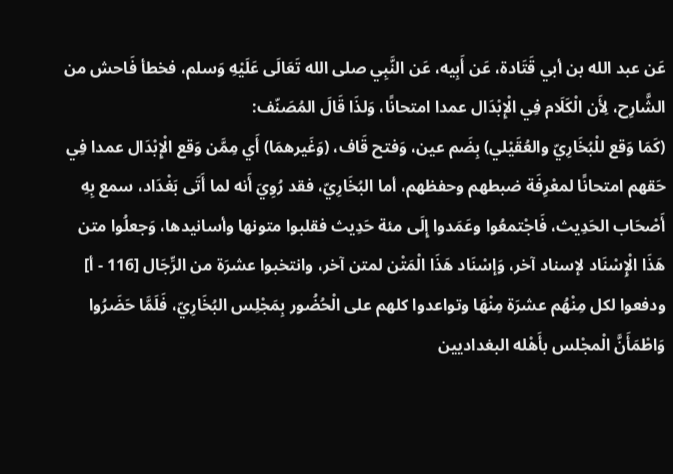عَن عبد الله بن أبي قَتَادة، عَن أَبِيه، عَن النَّبِي صلى الله تَعَالَى عَلَيْهِ وَسلم، فخطأ فَاحش من الشَّارِح، لِأَن الْكَلَام فِي الْإِبْدَال عمدا امتحانًا، وَلذَا قَالَ المُصَنّف:
(كَمَا وَقع للْبُخَارِيّ والعُقَيْلي) بِضَم عين، وَفتح قَاف، (وَغَيرهمَا) أَي مِمَّن وَقع الْإِبْدَال عمدا فِي حَقهم امتحانًا لمعْرِفَة ضبطهم وحفظهم، أما البُخَارِيّ، فقد رُوِيَ أَنه لما أَتَى بَغْدَاد، سمع بِهِ أَصْحَاب الحَدِيث، فَاجْتمعُوا وعَمَدوا إِلَى مئة حَدِيث فقلبوا متونها وأسانيدها، وَجعلُوا متن هَذَا الْإِسْنَاد لإسناد آخر، وَإسْنَاد هَذَا الْمَتْن لمتن آخر، وانتخبوا عشرَة من الرِّجَال [116 - أ] ودفعوا لكل مِنْهُم عشرَة مِنْهَا وتواعدوا كلهم على الْحُضُور بِمَجْلِس البُخَارِيّ، فَلَمَّا حَضَرُوا وَاطْمَأَنَّ الْمجْلس بأَهْله البغداديين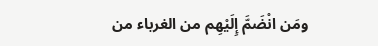ومَن انْضَمَّ إِلَيْهِم من الغرباء من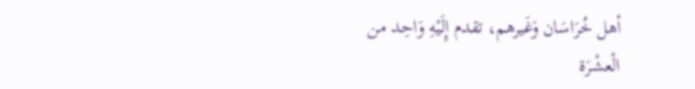أهل خُرَاسَان وَغَيرهم، تقدم إِلَيْهِ وَاحِد من الْعشْرَة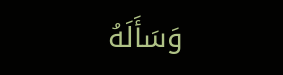وَسَأَلَهُ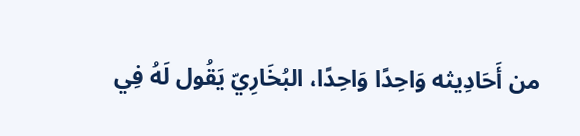من أَحَادِيثه وَاحِدًا وَاحِدًا، البُخَارِيّ يَقُول لَهُ فِي